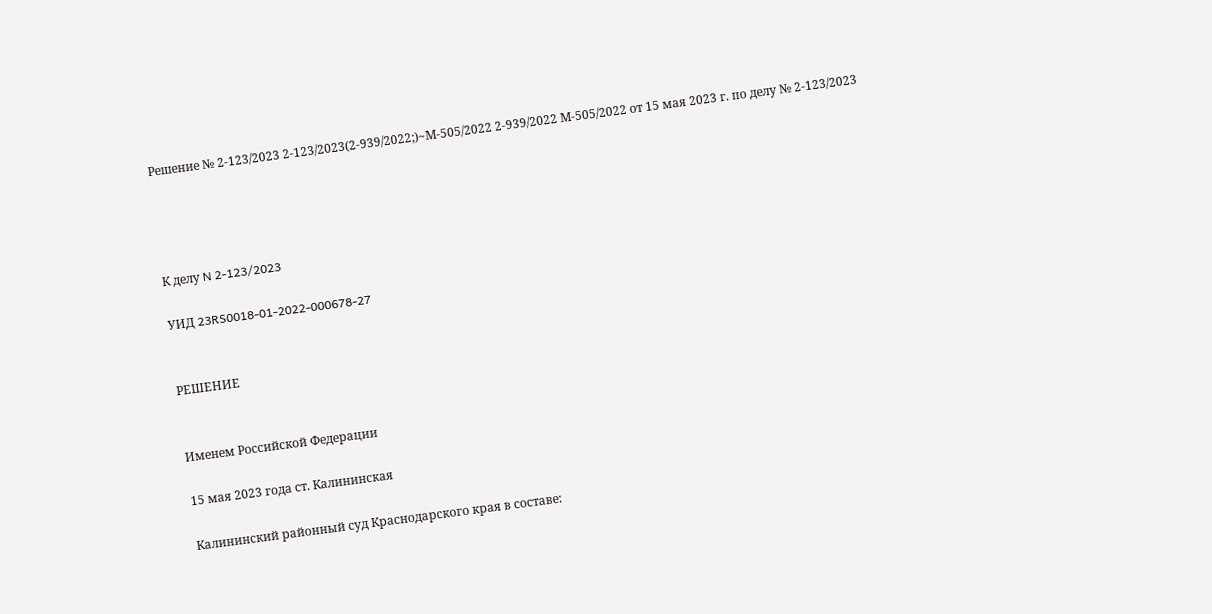Решение № 2-123/2023 2-123/2023(2-939/2022;)~М-505/2022 2-939/2022 М-505/2022 от 15 мая 2023 г. по делу № 2-123/2023




К делу N 2-123/2023

УИД 23RS0018-01-2022-000678-27


РЕШЕНИЕ


Именем Российской Федерации

15 мая 2023 года ст. Калининская

Калининский районный суд Краснодарского края в составе: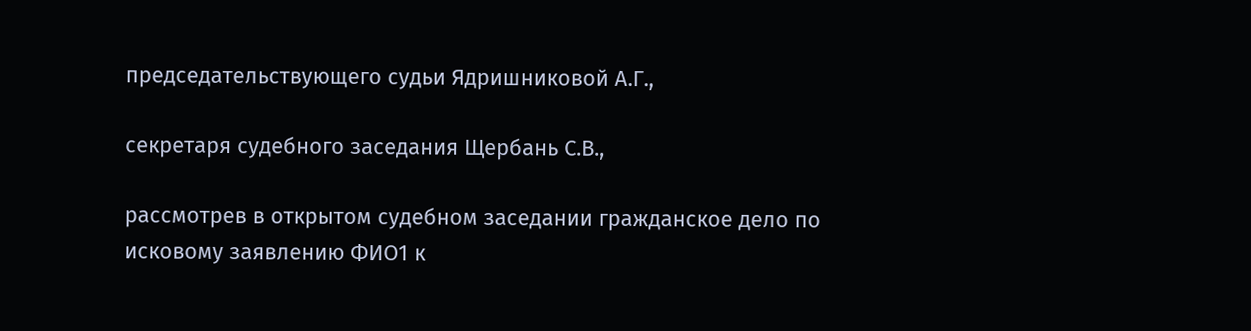председательствующего судьи Ядришниковой А.Г.,

секретаря судебного заседания Щербань С.В.,

рассмотрев в открытом судебном заседании гражданское дело по исковому заявлению ФИО1 к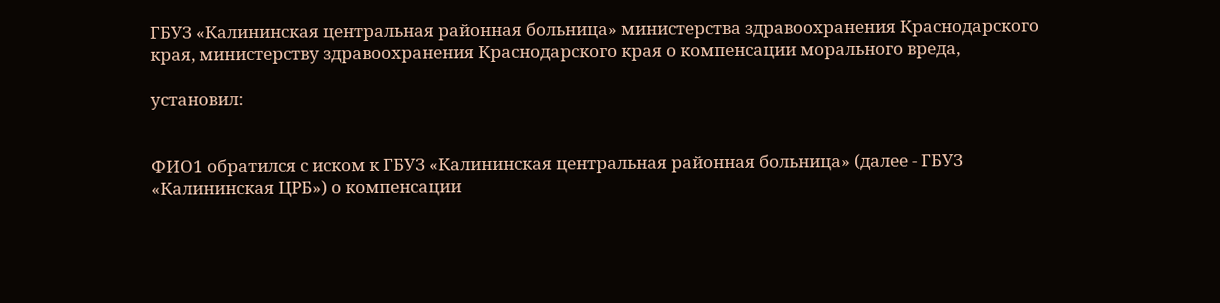ГБУЗ «Калининская центральная районная больница» министерства здравоохранения Краснодарского края, министерству здравоохранения Краснодарского края о компенсации морального вреда,

установил:


ФИО1 обратился с иском к ГБУЗ «Калининская центральная районная больница» (далее - ГБУЗ «Калининская ЦРБ») о компенсации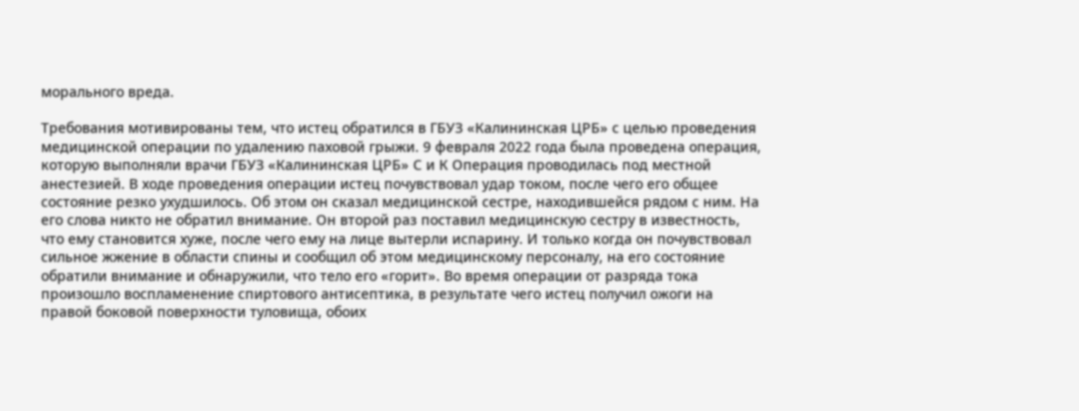морального вреда.

Требования мотивированы тем, что истец обратился в ГБУЗ «Калининская ЦРБ» с целью проведения медицинской операции по удалению паховой грыжи. 9 февраля 2022 года была проведена операция, которую выполняли врачи ГБУЗ «Калининская ЦРБ» С и К Операция проводилась под местной анестезией. В ходе проведения операции истец почувствовал удар током, после чего его общее состояние резко ухудшилось. Об этом он сказал медицинской сестре, находившейся рядом с ним. На его слова никто не обратил внимание. Он второй раз поставил медицинскую сестру в известность, что ему становится хуже, после чего ему на лице вытерли испарину. И только когда он почувствовал сильное жжение в области спины и сообщил об этом медицинскому персоналу, на его состояние обратили внимание и обнаружили, что тело его «горит». Во время операции от разряда тока произошло воспламенение спиртового антисептика, в результате чего истец получил ожоги на правой боковой поверхности туловища, обоих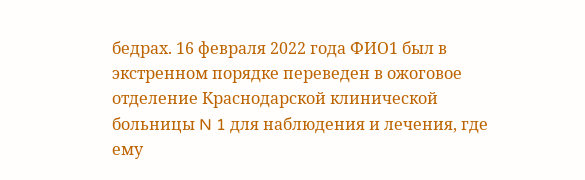бедрах. 16 февраля 2022 года ФИО1 был в экстренном порядке переведен в ожоговое отделение Краснодарской клинической больницы N 1 для наблюдения и лечения, где ему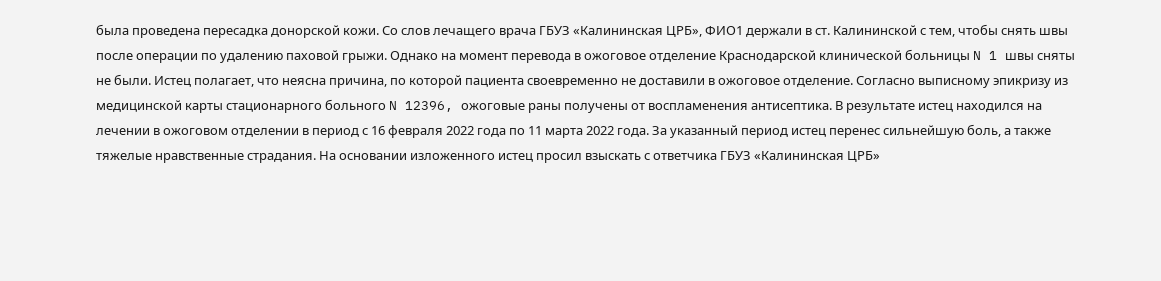была проведена пересадка донорской кожи. Со слов лечащего врача ГБУЗ «Калининская ЦРБ», ФИО1 держали в ст. Калининской с тем, чтобы снять швы после операции по удалению паховой грыжи. Однако на момент перевода в ожоговое отделение Краснодарской клинической больницы N 1 швы сняты не были. Истец полагает, что неясна причина, по которой пациента своевременно не доставили в ожоговое отделение. Согласно выписному эпикризу из медицинской карты стационарного больного N 12396, ожоговые раны получены от воспламенения антисептика. В результате истец находился на лечении в ожоговом отделении в период с 16 февраля 2022 года по 11 марта 2022 года. За указанный период истец перенес сильнейшую боль, а также тяжелые нравственные страдания. На основании изложенного истец просил взыскать с ответчика ГБУЗ «Калининская ЦРБ»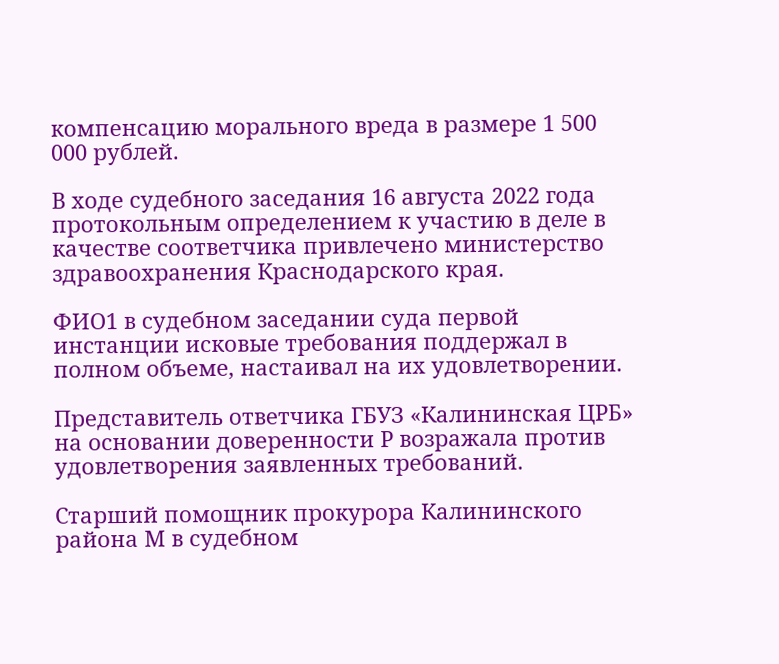компенсацию морального вреда в размере 1 500 000 рублей.

В ходе судебного заседания 16 августа 2022 года протокольным определением к участию в деле в качестве соответчика привлечено министерство здравоохранения Краснодарского края.

ФИО1 в судебном заседании суда первой инстанции исковые требования поддержал в полном объеме, настаивал на их удовлетворении.

Представитель ответчика ГБУЗ «Калининская ЦРБ» на основании доверенности Р возражала против удовлетворения заявленных требований.

Старший помощник прокурора Калининского района М в судебном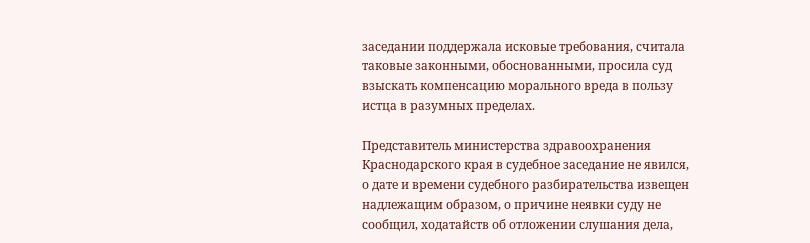заседании поддержала исковые требования, считала таковые законными, обоснованными, просила суд взыскать компенсацию морального вреда в пользу истца в разумных пределах.

Представитель министерства здравоохранения Краснодарского края в судебное заседание не явился, о дате и времени судебного разбирательства извещен надлежащим образом, о причине неявки суду не сообщил, ходатайств об отложении слушания дела,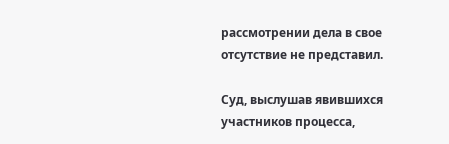рассмотрении дела в свое отсутствие не представил.

Суд, выслушав явившихся участников процесса,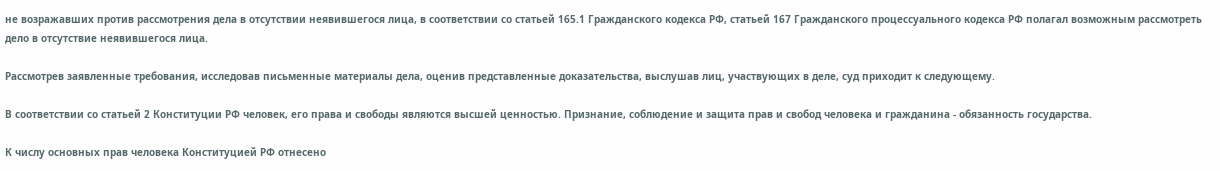не возражавших против рассмотрения дела в отсутствии неявившегося лица, в соответствии со статьей 165.1 Гражданского кодекса РФ, статьей 167 Гражданского процессуального кодекса РФ полагал возможным рассмотреть дело в отсутствие неявившегося лица.

Рассмотрев заявленные требования, исследовав письменные материалы дела, оценив представленные доказательства, выслушав лиц, участвующих в деле, суд приходит к следующему.

В соответствии со статьей 2 Конституции РФ человек, его права и свободы являются высшей ценностью. Признание, соблюдение и защита прав и свобод человека и гражданина - обязанность государства.

К числу основных прав человека Конституцией РФ отнесено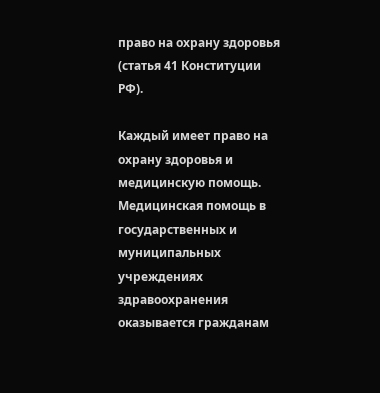право на охрану здоровья (статья 41 Конституции РФ).

Каждый имеет право на охрану здоровья и медицинскую помощь. Медицинская помощь в государственных и муниципальных учреждениях здравоохранения оказывается гражданам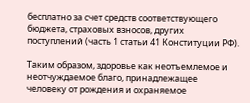бесплатно за счет средств соответствующего бюджета, страховых взносов, других поступлений (часть 1 статьи 41 Конституции РФ).

Таким образом, здоровье как неотъемлемое и неотчуждаемое благо, принадлежащее человеку от рождения и охраняемое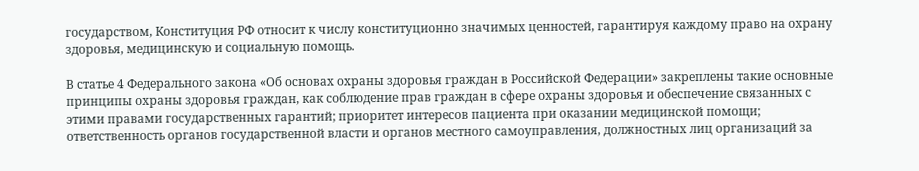государством, Конституция РФ относит к числу конституционно значимых ценностей, гарантируя каждому право на охрану здоровья, медицинскую и социальную помощь.

В статье 4 Федерального закона «Об основах охраны здоровья граждан в Российской Федерации» закреплены такие основные принципы охраны здоровья граждан, как соблюдение прав граждан в сфере охраны здоровья и обеспечение связанных с этими правами государственных гарантий; приоритет интересов пациента при оказании медицинской помощи; ответственность органов государственной власти и органов местного самоуправления, должностных лиц организаций за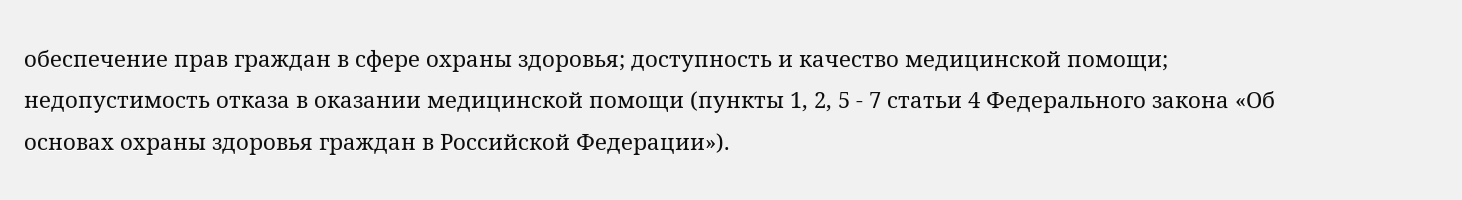обеспечение прав граждан в сфере охраны здоровья; доступность и качество медицинской помощи; недопустимость отказа в оказании медицинской помощи (пункты 1, 2, 5 - 7 статьи 4 Федерального закона «Об основах охраны здоровья граждан в Российской Федерации»).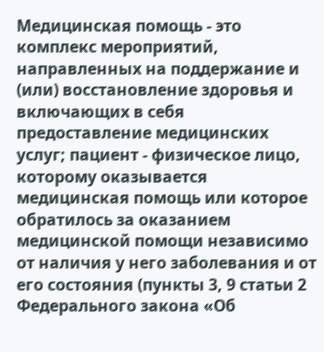Медицинская помощь - это комплекс мероприятий, направленных на поддержание и (или) восстановление здоровья и включающих в себя предоставление медицинских услуг; пациент - физическое лицо, которому оказывается медицинская помощь или которое обратилось за оказанием медицинской помощи независимо от наличия у него заболевания и от его состояния (пункты 3, 9 статьи 2 Федерального закона «Об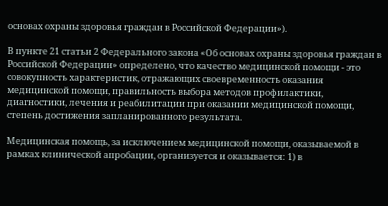основах охраны здоровья граждан в Российской Федерации»).

В пункте 21 статьи 2 Федерального закона «Об основах охраны здоровья граждан в Российской Федерации» определено, что качество медицинской помощи - это совокупность характеристик, отражающих своевременность оказания медицинской помощи, правильность выбора методов профилактики, диагностики, лечения и реабилитации при оказании медицинской помощи, степень достижения запланированного результата.

Медицинская помощь, за исключением медицинской помощи, оказываемой в рамках клинической апробации, организуется и оказывается: 1) в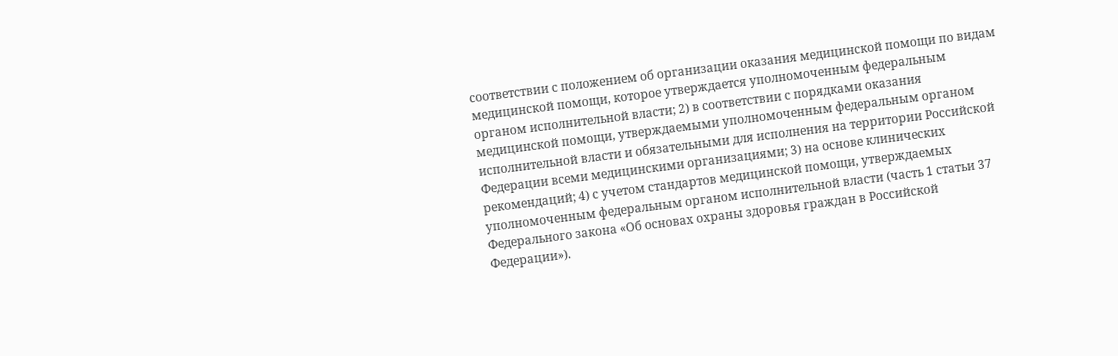соответствии с положением об организации оказания медицинской помощи по видам медицинской помощи, которое утверждается уполномоченным федеральным органом исполнительной власти; 2) в соответствии с порядками оказания медицинской помощи, утверждаемыми уполномоченным федеральным органом исполнительной власти и обязательными для исполнения на территории Российской Федерации всеми медицинскими организациями; 3) на основе клинических рекомендаций; 4) с учетом стандартов медицинской помощи, утверждаемых уполномоченным федеральным органом исполнительной власти (часть 1 статьи 37 Федерального закона «Об основах охраны здоровья граждан в Российской Федерации»).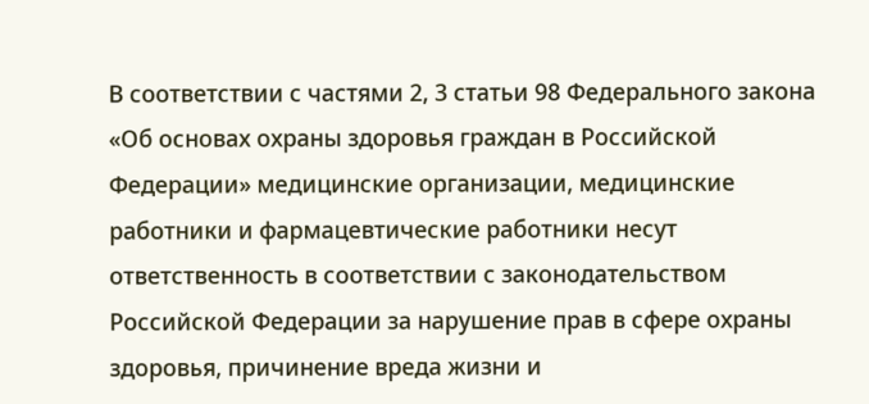В соответствии с частями 2, 3 статьи 98 Федерального закона «Об основах охраны здоровья граждан в Российской Федерации» медицинские организации, медицинские работники и фармацевтические работники несут ответственность в соответствии с законодательством Российской Федерации за нарушение прав в сфере охраны здоровья, причинение вреда жизни и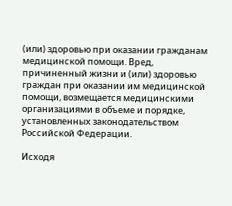(или) здоровью при оказании гражданам медицинской помощи. Вред, причиненный жизни и (или) здоровью граждан при оказании им медицинской помощи, возмещается медицинскими организациями в объеме и порядке, установленных законодательством Российской Федерации.

Исходя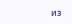из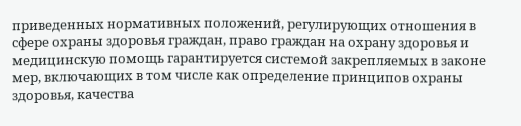приведенных нормативных положений, регулирующих отношения в сфере охраны здоровья граждан, право граждан на охрану здоровья и медицинскую помощь гарантируется системой закрепляемых в законе мер, включающих в том числе как определение принципов охраны здоровья, качества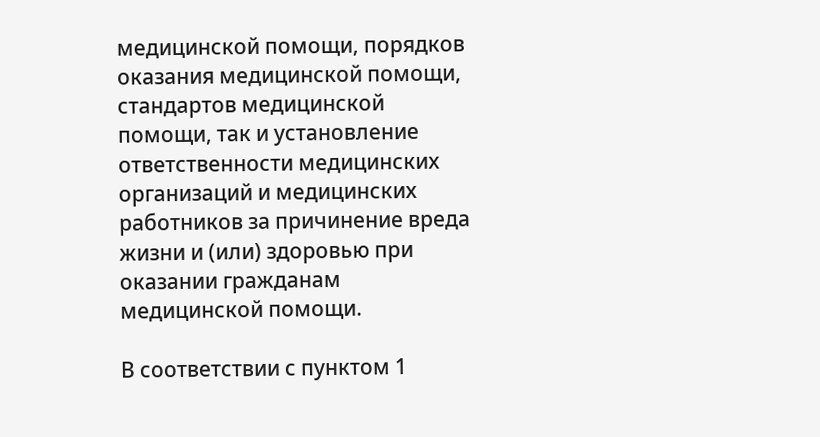медицинской помощи, порядков оказания медицинской помощи, стандартов медицинской помощи, так и установление ответственности медицинских организаций и медицинских работников за причинение вреда жизни и (или) здоровью при оказании гражданам медицинской помощи.

В соответствии с пунктом 1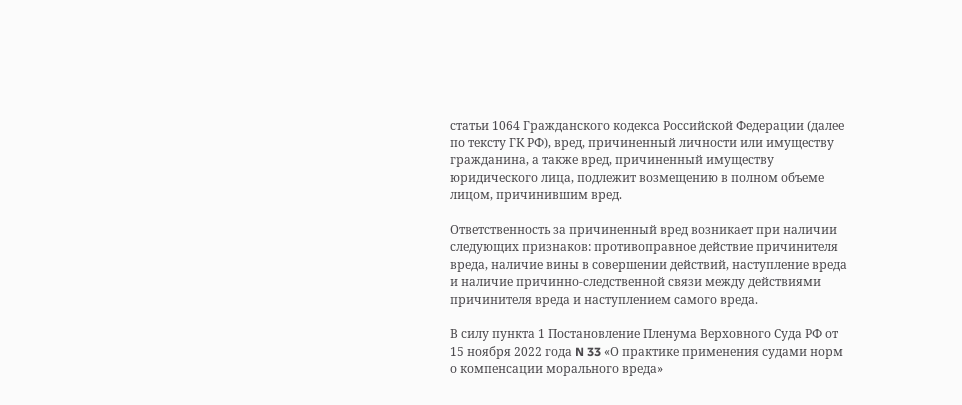статьи 1064 Гражданского кодекса Российской Федерации (далее по тексту ГК РФ), вред, причиненный личности или имуществу гражданина, а также вред, причиненный имуществу юридического лица, подлежит возмещению в полном объеме лицом, причинившим вред.

Ответственность за причиненный вред возникает при наличии следующих признаков: противоправное действие причинителя вреда, наличие вины в совершении действий, наступление вреда и наличие причинно-следственной связи между действиями причинителя вреда и наступлением самого вреда.

В силу пункта 1 Постановление Пленума Верховного Суда РФ от 15 ноября 2022 года N 33 «О практике применения судами норм о компенсации морального вреда»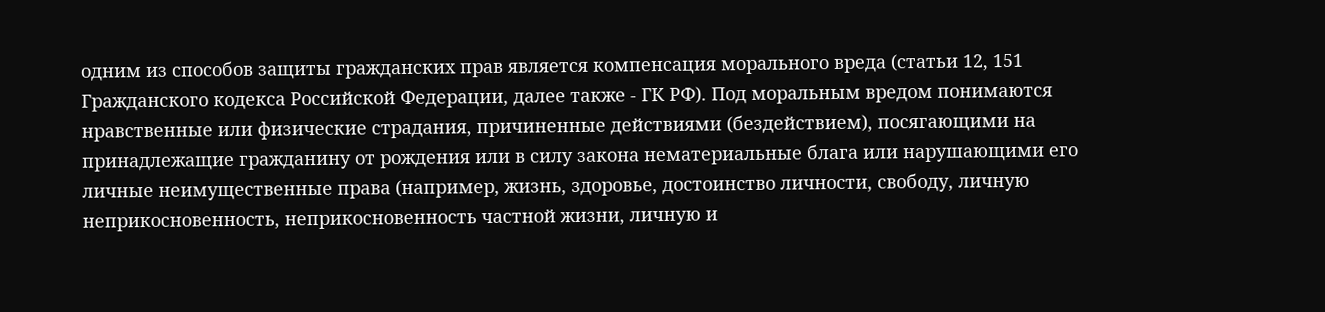одним из способов защиты гражданских прав является компенсация морального вреда (статьи 12, 151 Гражданского кодекса Российской Федерации, далее также - ГК РФ). Под моральным вредом понимаются нравственные или физические страдания, причиненные действиями (бездействием), посягающими на принадлежащие гражданину от рождения или в силу закона нематериальные блага или нарушающими его личные неимущественные права (например, жизнь, здоровье, достоинство личности, свободу, личную неприкосновенность, неприкосновенность частной жизни, личную и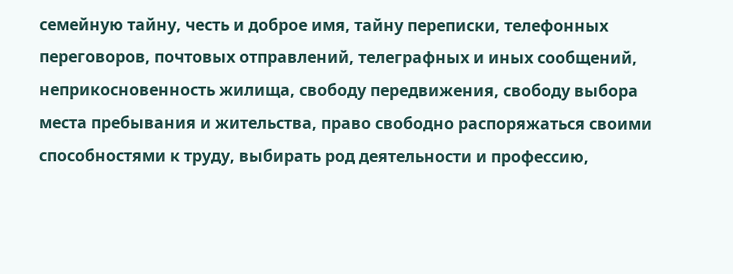семейную тайну, честь и доброе имя, тайну переписки, телефонных переговоров, почтовых отправлений, телеграфных и иных сообщений, неприкосновенность жилища, свободу передвижения, свободу выбора места пребывания и жительства, право свободно распоряжаться своими способностями к труду, выбирать род деятельности и профессию,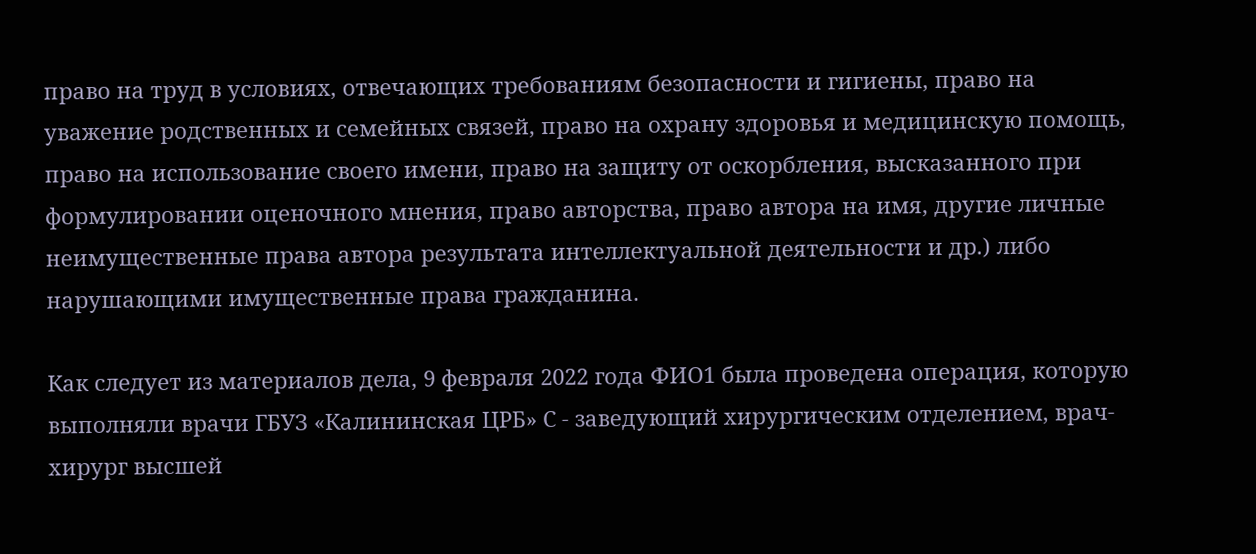право на труд в условиях, отвечающих требованиям безопасности и гигиены, право на уважение родственных и семейных связей, право на охрану здоровья и медицинскую помощь, право на использование своего имени, право на защиту от оскорбления, высказанного при формулировании оценочного мнения, право авторства, право автора на имя, другие личные неимущественные права автора результата интеллектуальной деятельности и др.) либо нарушающими имущественные права гражданина.

Как следует из материалов дела, 9 февраля 2022 года ФИО1 была проведена операция, которую выполняли врачи ГБУЗ «Калининская ЦРБ» С - заведующий хирургическим отделением, врач-хирург высшей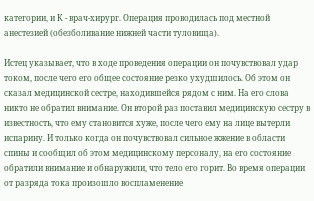категории, и К - врач-хирург. Операция проводилась под местной анестезией (обезболивание нижней части туловища).

Истец указывает, что в ходе проведения операции он почувствовал удар током, после чего его общее состояние резко ухудшилось. Об этом он сказал медицинской сестре, находившейся рядом с ним. На его слова никто не обратил внимание. Он второй раз поставил медицинскую сестру в известность, что ему становится хуже, после чего ему на лице вытерли испарину. И только когда он почувствовал сильное жжение в области спины и сообщил об этом медицинскому персоналу, на его состояние обратили внимание и обнаружили, что тело его горит. Во время операции от разряда тока произошло воспламенение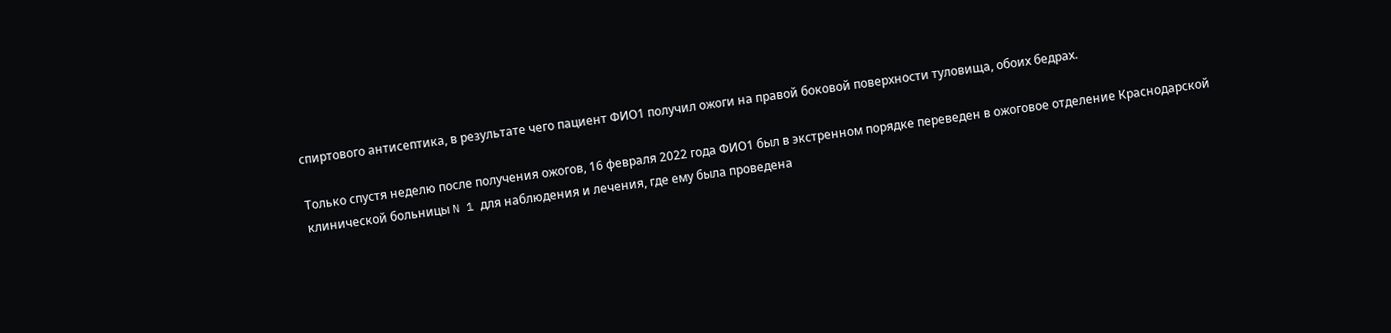спиртового антисептика, в результате чего пациент ФИО1 получил ожоги на правой боковой поверхности туловища, обоих бедрах.

Только спустя неделю после получения ожогов, 16 февраля 2022 года ФИО1 был в экстренном порядке переведен в ожоговое отделение Краснодарской клинической больницы N 1 для наблюдения и лечения, где ему была проведена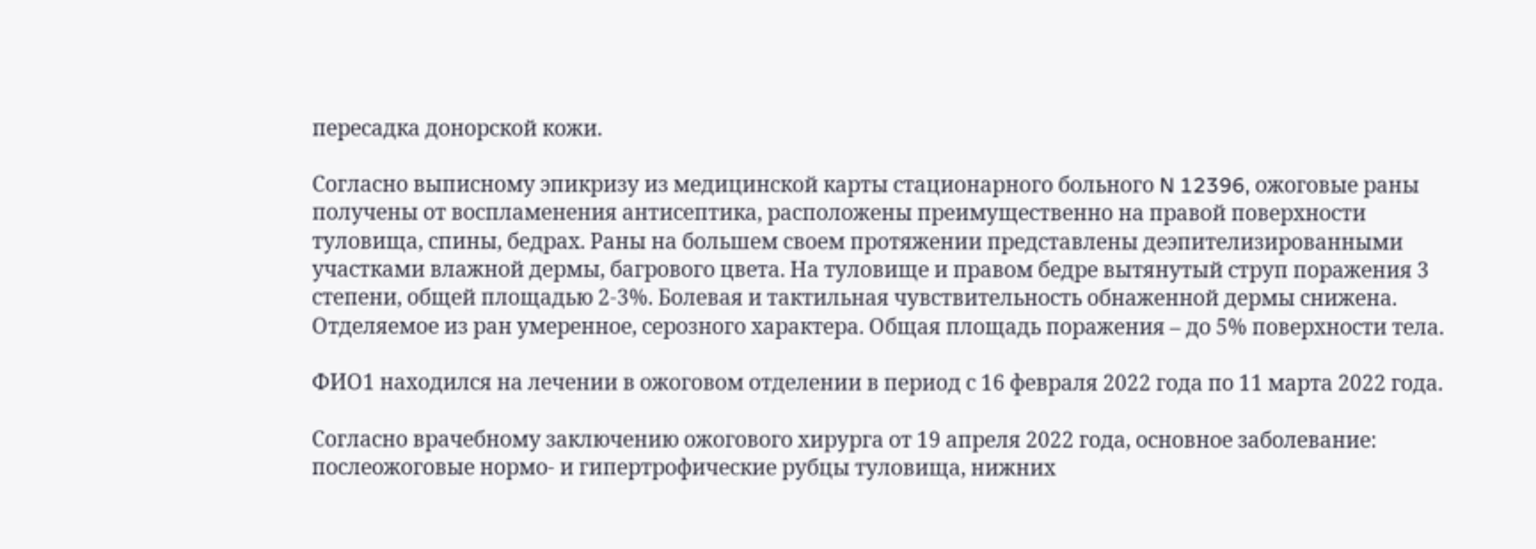пересадка донорской кожи.

Согласно выписному эпикризу из медицинской карты стационарного больного N 12396, ожоговые раны получены от воспламенения антисептика, расположены преимущественно на правой поверхности туловища, спины, бедрах. Раны на большем своем протяжении представлены деэпителизированными участками влажной дермы, багрового цвета. На туловище и правом бедре вытянутый струп поражения 3 степени, общей площадью 2-3%. Болевая и тактильная чувствительность обнаженной дермы снижена. Отделяемое из ран умеренное, серозного характера. Общая площадь поражения – до 5% поверхности тела.

ФИО1 находился на лечении в ожоговом отделении в период с 16 февраля 2022 года по 11 марта 2022 года.

Согласно врачебному заключению ожогового хирурга от 19 апреля 2022 года, основное заболевание: послеожоговые нормо- и гипертрофические рубцы туловища, нижних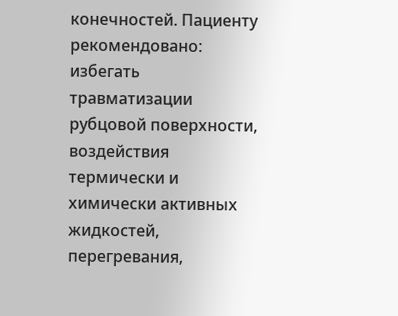конечностей. Пациенту рекомендовано: избегать травматизации рубцовой поверхности, воздействия термически и химически активных жидкостей, перегревания,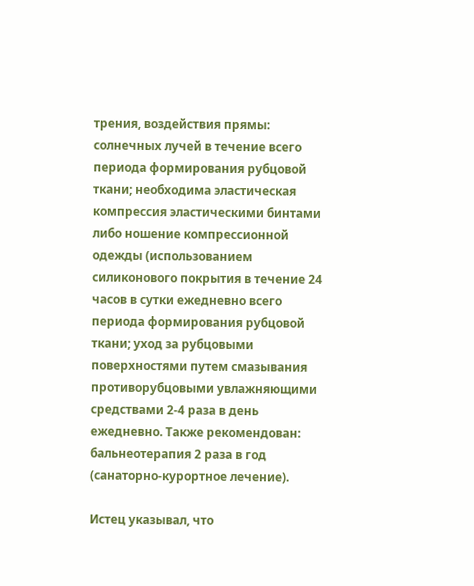трения, воздействия прямы: солнечных лучей в течение всего периода формирования рубцовой ткани; необходима эластическая компрессия эластическими бинтами либо ношение компрессионной одежды (использованием силиконового покрытия в течение 24 часов в сутки ежедневно всего периода формирования рубцовой ткани; уход за рубцовыми поверхностями путем смазывания противорубцовыми увлажняющими средствами 2-4 раза в день ежедневно. Также рекомендован: бальнеотерапия 2 раза в год (санаторно-курортное лечение).

Истец указывал, что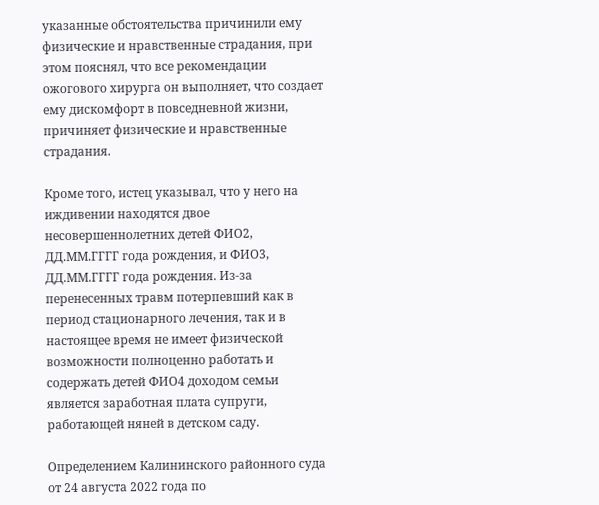указанные обстоятельства причинили ему физические и нравственные страдания, при этом пояснял, что все рекомендации ожогового хирурга он выполняет, что создает ему дискомфорт в повседневной жизни, причиняет физические и нравственные страдания.

Кроме того, истец указывал, что у него на иждивении находятся двое несовершеннолетних детей ФИО2, ДД.ММ.ГГГГ года рождения, и ФИО3, ДД.ММ.ГГГГ года рождения. Из-за перенесенных травм потерпевший как в период стационарного лечения, так и в настоящее время не имеет физической возможности полноценно работать и содержать детей ФИО4 доходом семьи является заработная плата супруги, работающей няней в детском саду.

Определением Калининского районного суда от 24 августа 2022 года по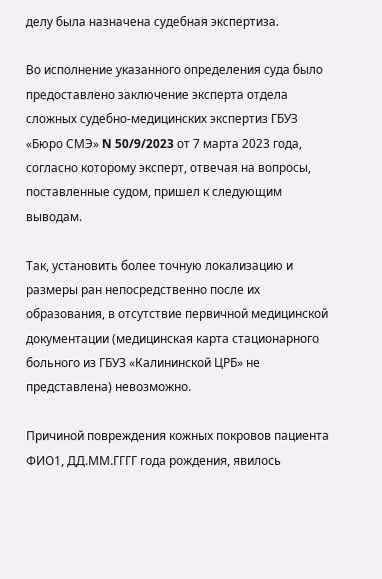делу была назначена судебная экспертиза.

Во исполнение указанного определения суда было предоставлено заключение эксперта отдела сложных судебно-медицинских экспертиз ГБУЗ «Бюро СМЭ» N 50/9/2023 от 7 марта 2023 года, согласно которому эксперт, отвечая на вопросы, поставленные судом, пришел к следующим выводам.

Так, установить более точную локализацию и размеры ран непосредственно после их образования, в отсутствие первичной медицинской документации (медицинская карта стационарного больного из ГБУЗ «Калининской ЦРБ» не представлена) невозможно.

Причиной повреждения кожных покровов пациента ФИО1, ДД.ММ.ГГГГ года рождения, явилось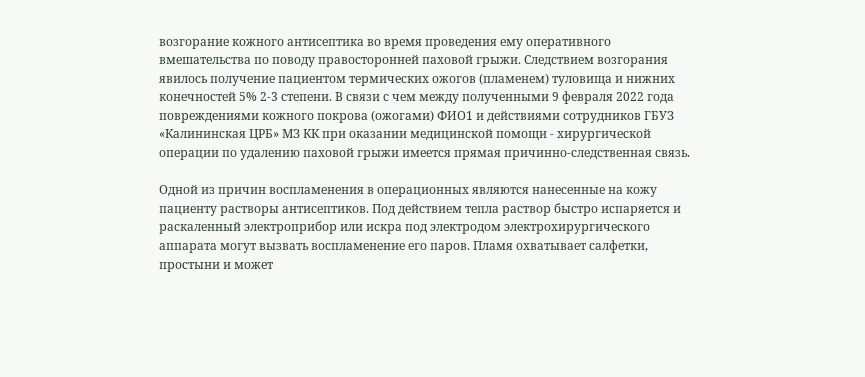возгорание кожного антисептика во время проведения ему оперативного вмешательства по поводу правосторонней паховой грыжи. Следствием возгорания явилось получение пациентом термических ожогов (пламенем) туловища и нижних конечностей 5% 2-3 степени. В связи с чем между полученными 9 февраля 2022 года повреждениями кожного покрова (ожогами) ФИО1 и действиями сотрудников ГБУЗ «Калининская ЦРБ» МЗ КК при оказании медицинской помощи - хирургической операции по удалению паховой грыжи имеется прямая причинно-следственная связь.

Одной из причин воспламенения в операционных являются нанесенные на кожу пациенту растворы антисептиков. Под действием тепла раствор быстро испаряется и раскаленный электроприбор или искра под электродом электрохирургического аппарата могут вызвать воспламенение его паров. Пламя охватывает салфетки, простыни и может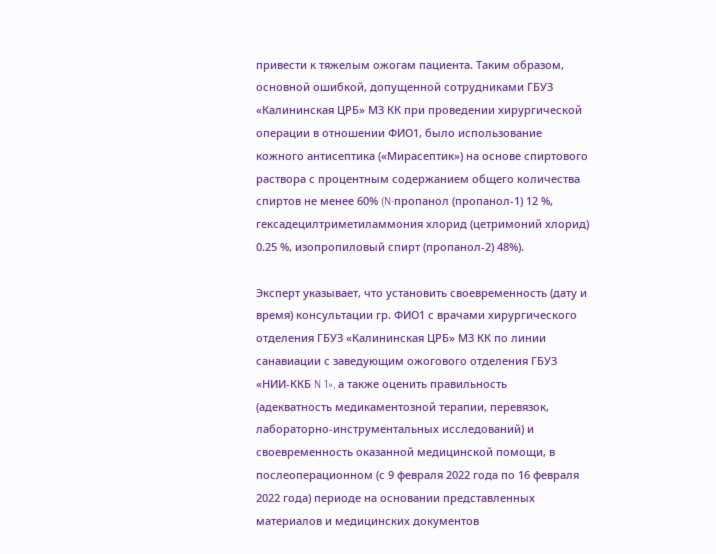привести к тяжелым ожогам пациента. Таким образом, основной ошибкой, допущенной сотрудниками ГБУЗ «Калининская ЦРБ» МЗ КК при проведении хирургической операции в отношении ФИО1, было использование кожного антисептика («Мирасептик») на основе спиртового раствора с процентным содержанием общего количества спиртов не менее 60% (N-пропанол (пропанол-1) 12 %, гексадецилтриметиламмония хлорид (цетримоний хлорид) 0.25 %, изопропиловый спирт (пропанол-2) 48%).

Эксперт указывает, что установить своевременность (дату и время) консультации гр. ФИО1 с врачами хирургического отделения ГБУЗ «Калининская ЦРБ» МЗ КК по линии санавиации с заведующим ожогового отделения ГБУЗ «НИИ-ККБ N 1», а также оценить правильность (адекватность медикаментозной терапии, перевязок, лабораторно-инструментальных исследований) и своевременность оказанной медицинской помощи, в послеоперационном (с 9 февраля 2022 года по 16 февраля 2022 года) периоде на основании представленных материалов и медицинских документов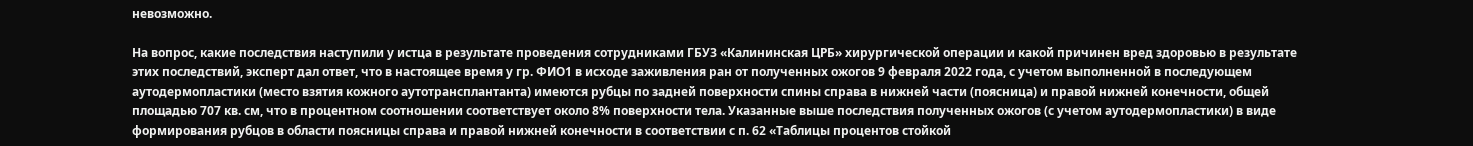невозможно.

На вопрос, какие последствия наступили у истца в результате проведения сотрудниками ГБУЗ «Калининская ЦРБ» хирургической операции и какой причинен вред здоровью в результате этих последствий, эксперт дал ответ, что в настоящее время у гр. ФИО1 в исходе заживления ран от полученных ожогов 9 февраля 2022 года, с учетом выполненной в последующем аутодермопластики (место взятия кожного аутотрансплантанта) имеются рубцы по задней поверхности спины справа в нижней части (поясница) и правой нижней конечности, общей площадью 707 кв. см, что в процентном соотношении соответствует около 8% поверхности тела. Указанные выше последствия полученных ожогов (с учетом аутодермопластики) в виде формирования рубцов в области поясницы справа и правой нижней конечности в соответствии с п. 62 «Таблицы процентов стойкой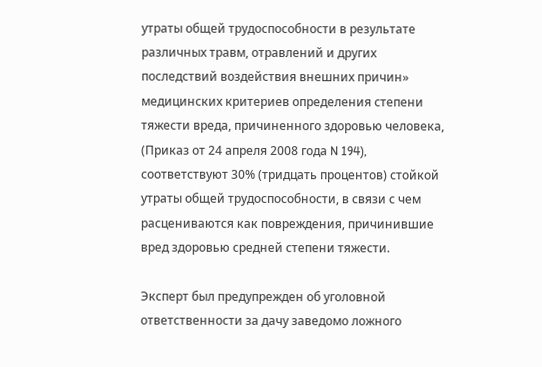утраты общей трудоспособности в результате различных травм, отравлений и других последствий воздействия внешних причин» медицинских критериев определения степени тяжести вреда, причиненного здоровью человека, (Приказ от 24 апреля 2008 года N 194), соответствуют 30% (тридцать процентов) стойкой утраты общей трудоспособности, в связи с чем расцениваются как повреждения, причинившие вред здоровью средней степени тяжести.

Эксперт был предупрежден об уголовной ответственности за дачу заведомо ложного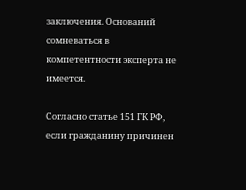заключения. Оснований сомневаться в компетентности эксперта не имеется.

Согласно статье 151 ГК РФ, если гражданину причинен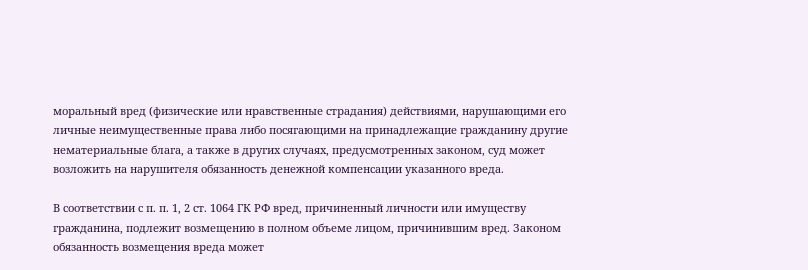моральный вред (физические или нравственные страдания) действиями, нарушающими его личные неимущественные права либо посягающими на принадлежащие гражданину другие нематериальные блага, а также в других случаях, предусмотренных законом, суд может возложить на нарушителя обязанность денежной компенсации указанного вреда.

В соответствии с п. п. 1, 2 ст. 1064 ГК РФ вред, причиненный личности или имуществу гражданина, подлежит возмещению в полном объеме лицом, причинившим вред. Законом обязанность возмещения вреда может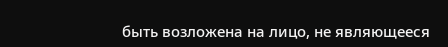быть возложена на лицо, не являющееся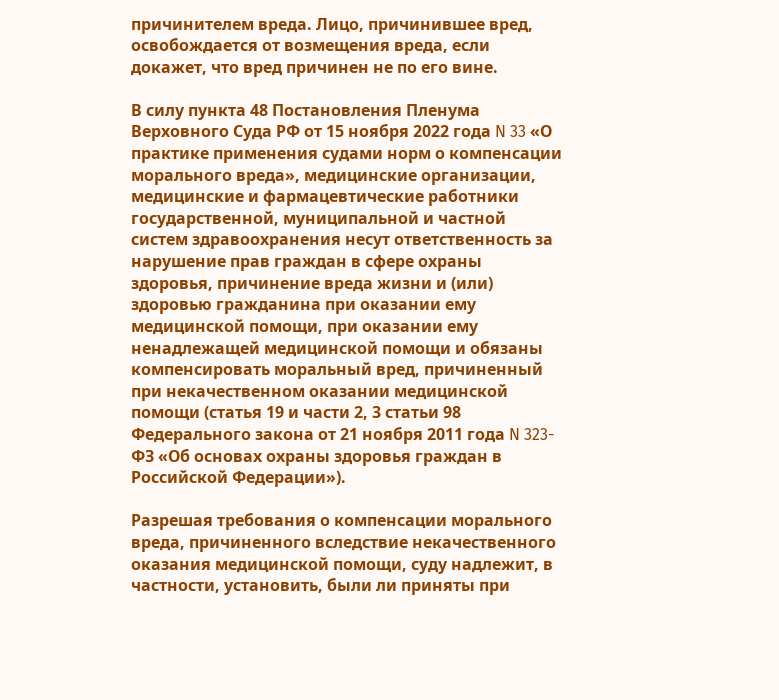причинителем вреда. Лицо, причинившее вред, освобождается от возмещения вреда, если докажет, что вред причинен не по его вине.

В силу пункта 48 Постановления Пленума Верховного Суда РФ от 15 ноября 2022 года N 33 «О практике применения судами норм о компенсации морального вреда», медицинские организации, медицинские и фармацевтические работники государственной, муниципальной и частной систем здравоохранения несут ответственность за нарушение прав граждан в сфере охраны здоровья, причинение вреда жизни и (или) здоровью гражданина при оказании ему медицинской помощи, при оказании ему ненадлежащей медицинской помощи и обязаны компенсировать моральный вред, причиненный при некачественном оказании медицинской помощи (статья 19 и части 2, 3 статьи 98 Федерального закона от 21 ноября 2011 года N 323-ФЗ «Об основах охраны здоровья граждан в Российской Федерации»).

Разрешая требования о компенсации морального вреда, причиненного вследствие некачественного оказания медицинской помощи, суду надлежит, в частности, установить, были ли приняты при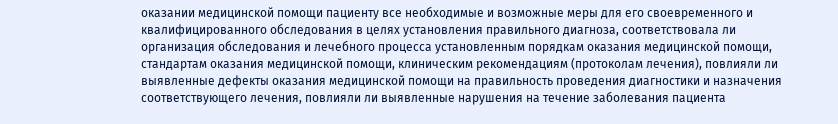оказании медицинской помощи пациенту все необходимые и возможные меры для его своевременного и квалифицированного обследования в целях установления правильного диагноза, соответствовала ли организация обследования и лечебного процесса установленным порядкам оказания медицинской помощи, стандартам оказания медицинской помощи, клиническим рекомендациям (протоколам лечения), повлияли ли выявленные дефекты оказания медицинской помощи на правильность проведения диагностики и назначения соответствующего лечения, повлияли ли выявленные нарушения на течение заболевания пациента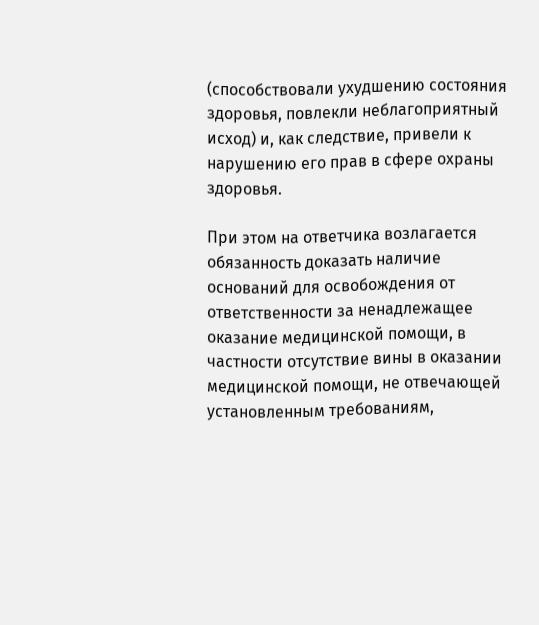(способствовали ухудшению состояния здоровья, повлекли неблагоприятный исход) и, как следствие, привели к нарушению его прав в сфере охраны здоровья.

При этом на ответчика возлагается обязанность доказать наличие оснований для освобождения от ответственности за ненадлежащее оказание медицинской помощи, в частности отсутствие вины в оказании медицинской помощи, не отвечающей установленным требованиям,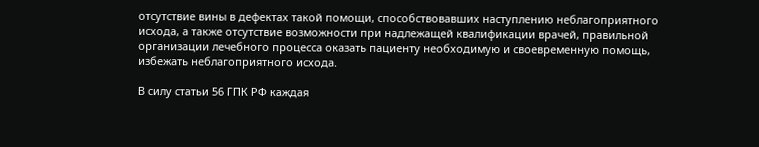отсутствие вины в дефектах такой помощи, способствовавших наступлению неблагоприятного исхода, а также отсутствие возможности при надлежащей квалификации врачей, правильной организации лечебного процесса оказать пациенту необходимую и своевременную помощь, избежать неблагоприятного исхода.

В силу статьи 56 ГПК РФ каждая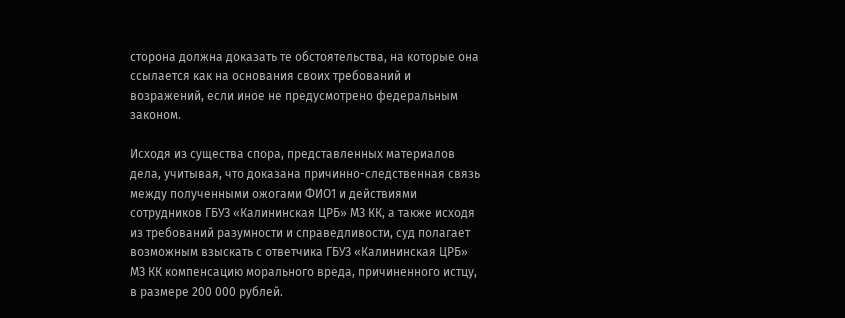сторона должна доказать те обстоятельства, на которые она ссылается как на основания своих требований и возражений, если иное не предусмотрено федеральным законом.

Исходя из существа спора, представленных материалов дела, учитывая, что доказана причинно-следственная связь между полученными ожогами ФИО1 и действиями сотрудников ГБУЗ «Калининская ЦРБ» МЗ КК, а также исходя из требований разумности и справедливости, суд полагает возможным взыскать с ответчика ГБУЗ «Калининская ЦРБ» МЗ КК компенсацию морального вреда, причиненного истцу, в размере 200 000 рублей.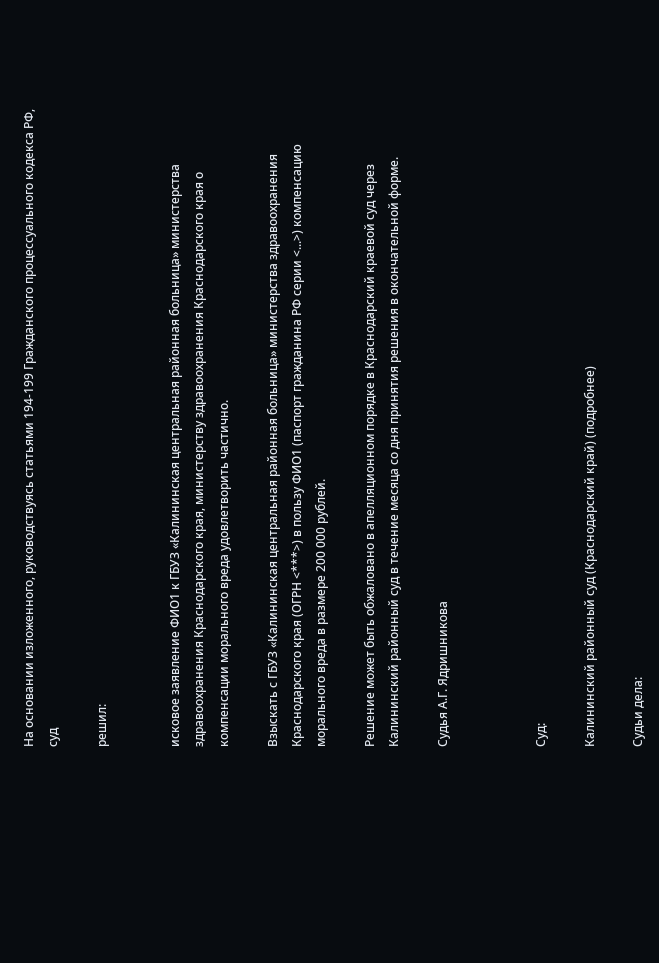На основании изложенного, руководствуясь статьями 194-199 Гражданского процессуального кодекса РФ, суд

решил:


исковое заявление ФИО1 к ГБУЗ «Калининская центральная районная больница» министерства здравоохранения Краснодарского края, министерству здравоохранения Краснодарского края о компенсации морального вреда удовлетворить частично.

Взыскать с ГБУЗ «Калининская центральная районная больница» министерства здравоохранения Краснодарского края (ОГРН <***>) в пользу ФИО1 (паспорт гражданина РФ серии <...>) компенсацию морального вреда в размере 200 000 рублей.

Решение может быть обжаловано в апелляционном порядке в Краснодарский краевой суд через Калининский районный суд в течение месяца со дня принятия решения в окончательной форме.

Судья А.Г. Ядришникова



Суд:

Калининский районный суд (Краснодарский край) (подробнее)

Судьи дела: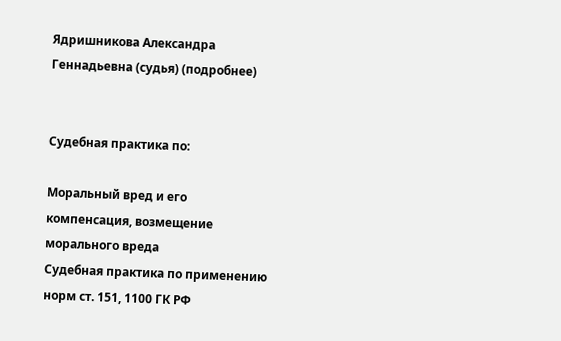Ядришникова Александра Геннадьевна (судья) (подробнее)


Судебная практика по:

Моральный вред и его компенсация, возмещение морального вреда
Судебная практика по применению норм ст. 151, 1100 ГК РФ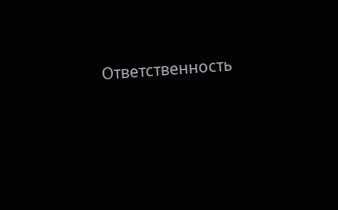Ответственность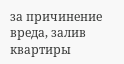за причинение вреда, залив квартиры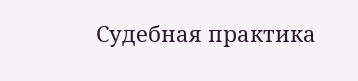Судебная практика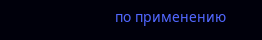по применению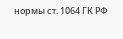нормы ст. 1064 ГК РФ